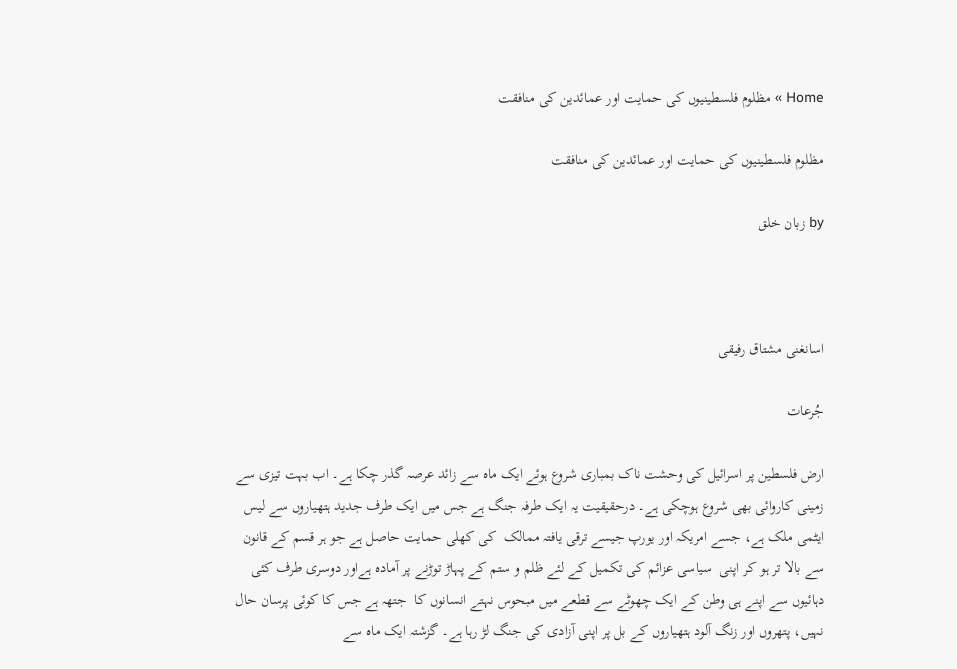Home » مظلوم فلسطینیوں کی حمایت اور عمائدین کی منافقت

مظلوم فلسطینیوں کی حمایت اور عمائدین کی منافقت

by زبان خلق



اسانغنی مشتاق رفیقی

جُرعات

ارض فلسطین پر اسرائیل کی وحشت ناک بمباری شروع ہوئے ایک ماہ سے زائد عرصہ گذر چکا ہے۔ اب بہت تیزی سے زمینی کاروائی بھی شروع ہوچکی ہے۔ درحقیقیت یہ ایک طرفہ جنگ ہے جس میں ایک طرف جدید ہتھیاروں سے لیس ایٹمی ملک ہے، جسے امریکہ اور یورپ جیسے ترقی یافتہ ممالک  کی کھلی حمایت حاصل ہے جو ہر قسم کے قانون سے بالا تر ہو کر اپنی  سیاسی عزائم کی تکمیل کے لئے ظلم و ستم کے پہاڑ توڑنے پر آمادہ ہےاور دوسری طرف کئی دہائیوں سے اپنے ہی وطن کے ایک چھوٹے سے قطعے میں مبحوس نہتے انسانوں کا  جتھہ ہے جس کا کوئی پرسان حال نہیں، پتھروں اور زنگ آلود ہتھیاروں کے بل پر اپنی آزادی کی جنگ لڑ رہا ہے۔ گزشتہ ایک ماہ سے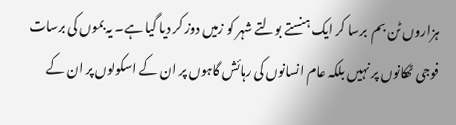ہزاروں ٹن بم  برسا کر ایک ہنستے بولتے شہر کو زمیں دوز کر دیا گیا ہے۔ یہ بموں کی برسات فوجی ٹھکانوں پر نہیں بلکہ عام انسانوں کی رہائش گاہوں پر ان کے اسکولوں پر ان کے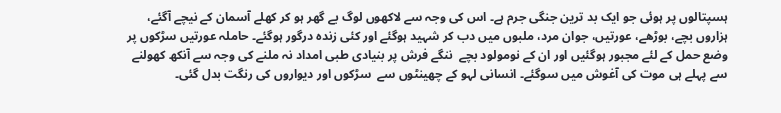ہسپتالوں پر ہوئی جو ایک بد ترین جنگی جرم ہے۔ اس کی وجہ سے لاکھوں لوگ بے گھر ہو کر کھلے آسمان کے نیچے آگئے، ہزاروں بچے، بوڑھے، عورتیں، جوان مرد، ملبوں میں دب کر شہید ہوگئے اور کئی زندہ درگور ہوگئے۔ حاملہ عورتیں سڑکوں پر وضع حمل کے لئے مجبور ہوگئیں اور ان کے نومولود بچے  ننگے فرش پر بنیادی طبی امداد نہ ملنے کی وجہ سے آنکھ کھولنے سے پہلے ہی موت کی آغوش میں سوگئے۔ انسانی لہو کے چھینٹوں سے  سڑکوں اور دیواروں کی رنگت بدل گئی۔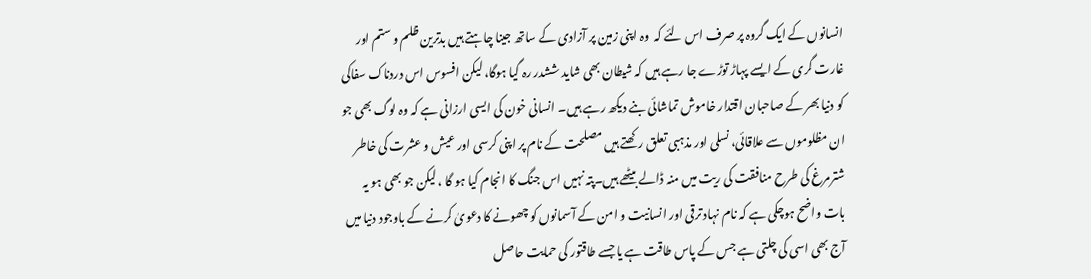انسانوں کے ایک گروہ پر صرف اس لئے کہ  وہ اپنی زمین پر آزادی کے ساتھ جینا چاہتے ہیں بدترین ظلم و ستم اور غارت گری کے ایسے پہاڑ توڑے جا رہے ہیں کہ شیطان بھی شاید ششدر رہ گیا ہوگا، لیکن افسوس اس دردناک سفاکی کو دنیا بھر کے صاحبان اقتدار خاموش تماشائی بنے دیکھ رہے ہیں۔ انسانی خون کی ایسی ارزانی ہے کہ وہ لوگ بھی جو ان مظلوموں سے علاقائی، نسلی اور مذہبی تعلق رکھتے ہیں مصلحت کے نام پر اپنی کرسی اور عیش و عشرت کی خاطر شترمرغ کی طرح منافقت کی ریت میں منہ ڈالے بیٹھے ہیں۔پتہ نہیں اس جنگ کا انجام کیا ہو گا ، لیکن جو بھی ہو یہ بات واضح ہوچکی ہے کہ نام نہاد ترقی اور انسانیت و امن کے آسمانوں کو چھونے کا دعویٰ کرنے کے باوجود دنیا میں آج بھی اسی کی چلتی ہے جس کے پاس طاقت ہے یا جسے طاقتور کی حمایت حاصل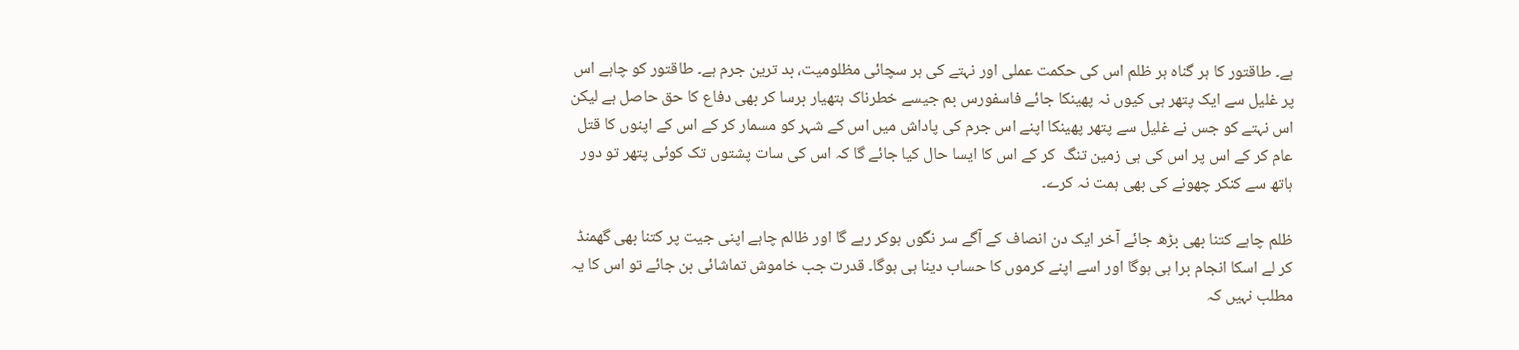ہے۔ طاقتور کا ہر گناہ ہر ظلم اس کی حکمت عملی اور نہتے کی ہر سچائی مظلومیت، بد ترین جرم ہے۔ طاقتور کو چاہے اس پر غلیل سے ایک پتھر ہی کیوں نہ پھینکا جائے فاسفورس بم جیسے خطرناک ہتھیار برسا کر بھی دفاع کا حق حاصل ہے لیکن اس نہتے کو جس نے غلیل سے پتھر پھینکا اپنے اس جرم کی پاداش میں اس کے شہر کو مسمار کر کے اس کے اپنوں کا قتل عام کر کے اس پر اس کی ہی زمین تنگ  کر کے اس کا ایسا حال کیا جائے گا کہ اس کی سات پشتوں تک کوئی پتھر تو دور ہاتھ سے کنکر چھونے کی بھی ہمت نہ کرے۔

ظلم چاہے کتنا بھی بڑھ جائے آخر ایک دن انصاف کے آگے سر نگوں ہوکر رہے گا اور ظالم چاہے اپنی جیت پر کتنا بھی گھمنڈ کر لے اسکا انجام برا ہی ہوگا اور اسے اپنے کرموں کا حساب دینا ہی ہوگا۔ قدرت جب خاموش تماشائی بن جائے تو اس کا یہ مطلب نہیں کہ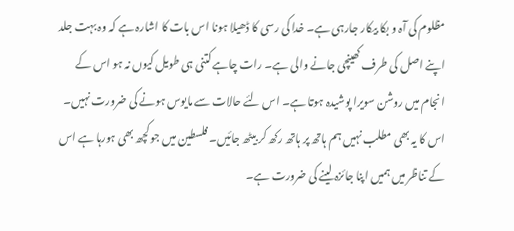مظلوم کی آہ و بکا بیکار جارہی ہے۔ خدا کی رسی کا ڈھیلا ہونا اس بات کا اشارہ ہے کہ وہ بہت جلد اپنے اصل کی طرف کھینچی جانے والی ہے۔ رات چاہے کتنی ہی طویل کیوں نہ ہو اس کے  انجام میں روشن سویرا پوشیدہ ہوتا ہے۔ اس لئے حالات سے مایوس ہونے کی ضرورت نہیں۔ اس کا یہ بھی مطلب نہیں ہم ہاتھ پر ہاتھ رکھ کر بیٹھ جائیں۔ فلسطین میں جو کچھ بھی ہورہا ہے اس کے تناظر میں ہمیں اپنا جائزہ لینے کی ضرورت ہے۔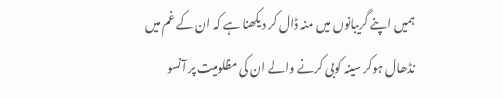ہمیں اپنے گریبانوں میں منہ ڈال کر دیکھنا ہے کہ ان کے غم میں نڈھال ہوکر سینہ کوبی کرنے والے ان کی مظلومیت پر آنسو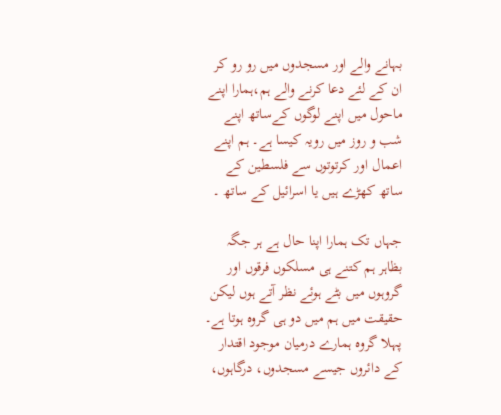بہانے والے اور مسجدوں میں رو رو کر ان کے لئے دعا کرنے والے ہم،ہمارا اپنے ماحول میں اپنے لوگوں کےساتھ اپنے شب و روز میں رویہ کیسا ہے۔ ہم اپنے اعمال اور کرتوتوں سے فلسطین کے ساتھ کھڑے ہیں یا اسرائیل کے ساتھ ۔

جہاں تک ہمارا اپنا حال ہے ہر جگہ بظاہر ہم کتنے ہی مسلکوں فرقوں اور گروہوں میں بٹے ہوئے نظر آتے ہوں لیکن حقیقت میں ہم میں دو ہی گروہ ہوتا ہے۔ پہلا گروہ ہمارے درمیان موجود اقتدار کے دائروں جیسے مسجدوں، درگاہوں،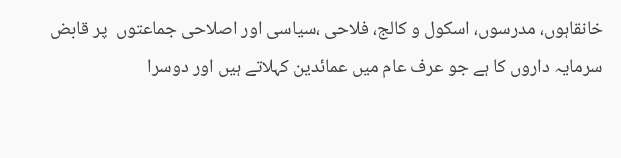خانقاہوں، مدرسوں، اسکول و کالج، فلاحی ،سیاسی اور اصلاحی جماعتوں  پر قابض سرمایہ داروں کا ہے جو عرف عام میں عمائدین کہلاتے ہیں اور دوسرا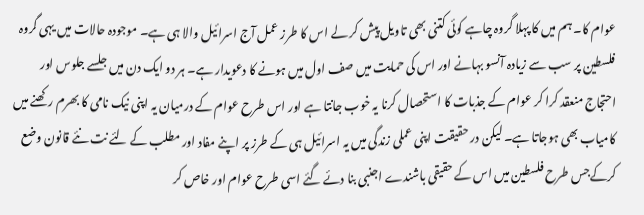عوام کا۔ ہم میں کا پہلا گروہ چاہے کوئی کتنی بھی تاویل پیش کر لے اس کا طرز عمل آج اسرائیل والا ہی ہے۔ موجودہ حالات میں یہی گروہ فلسطین پر سب سے زیادہ آنسو بہانے اور اس کی حمایت میں صف اول میں ہونے کا دعویدار ہے۔ ہر دو ایک دن میں جلسے جلوس اور احتجاج منعقد کرا کر عوام کے جذبات کا استحصال کرنا یہ خوب جانتا ہے اور اس طرح عوام کے درمیان یہ اپنی نیک نامی کا بھرم رکھنے میں کامیاب بھی ہوجاتا ہے۔ لیکن در حقیقت اپنی عملی زندگی میں یہ اسرائیل ہی کے طرز پر اپنے مفاد اور مطلب کے لئے نت نئے قانون وضع کرکےجس طرح فلسطین میں اس کے حقیقی باشندے اجنبی بنا دئے گئے اسی طرح عوام اور خاص کر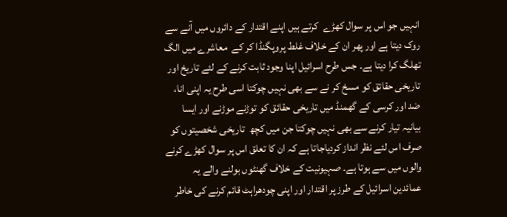انہیں جو اس پر سوال کھڑے  کرتے ہیں اپنے اقتدار کے دائروں میں آنے سے روک دیتا ہے اور پھر ان کے خلاف غلط پروپگنڈا کر کے  معاشرے میں الگ تھلگ کرا دیتا ہے۔ جس طرح اسرائیل اپنا وجود ثابت کرنے کے لئے تاریخ اور تاریخی حقائق کو مسخ کر نے سے بھی نہیں چوکتا اسی طرح یہ اپنی انا، ضد اور کرسی کے گھمنڈ میں تاریخی حقائق کو توڑنے موڑنے اور ایسا بیانیہ تیار کرنے سے بھی نہیں چوکتا جن میں کچھ  تاریخی شخصیتوں کو صرف اس لئے نظر انداز کردیاجاتا ہے کہ ان کا تعلق اس پر سوال کھڑے کرنے والوں میں سے ہوتا ہے۔ صہیونیت کے خلاف گھنٹوں بولنے والے یہ عمائدین اسرائیل کے طرز پر اقتدار اور اپنی چودھراہٹ قائم کرنے کی خاطر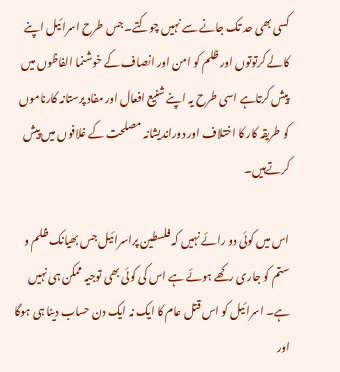کسی بھی حد تک جانے سے نہیں چوکتے۔ جس طرح اسرائیل اپنے کالے کرتوتوں اور ظلم کو امن اور انصاف کے خوشنما الفاظوں میں  پیش کرتاہے اسی طرح یہ اپنے شنیع افعال اور مفاد پرستانہ کارناموں کو طریقہ کار کا اختلاف اور دوراندیشانہ مصلحت کے غلافوں میں پیش کرتےہیں۔

اس میں کوئی دو رائے نہیں کہ فلسطین پراسرائیل جس بھیانک ظلم و ستم کو جاری رکھے ہوئے ہے اس کی کوئی بھی توجیہ ممکن ہی نہیں ہے۔ اسرائیل کو اس قتل عام کا ایک نہ ایک دن حساب دینا ہی ہوگا اور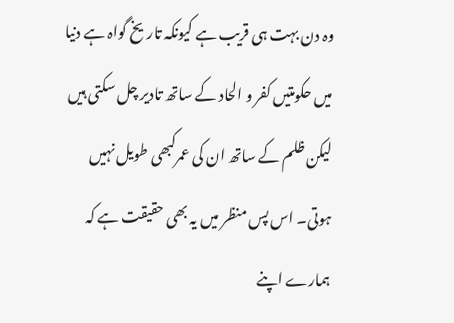وہ دن بہت ہی قریب ہے کیونکہ تاریخ گواہ ہے دنیا میں حکومتیں کفر و الحاد کے ساتھ تادیر چل سکتی ہیں لیکن ظلم کے ساتھ ان کی عمرکبھی طویل نہیں ہوتی۔ اس پس منظر میں یہ بھی حقیقت ہے کہ ہمارے اپنے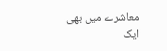معاشرے میں بھی ایک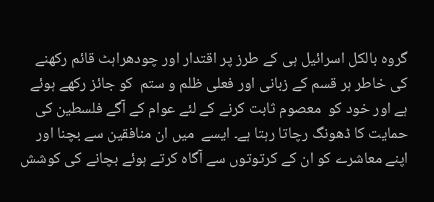گروہ بالکل اسرائیل ہی کے طرز پر اقتدار اور چودھراہٹ قائم رکھنے کی خاطر ہر قسم کے زبانی اور فعلی ظلم و ستم  کو جائز رکھے ہوئے ہے اور خود کو  معصوم ثابت کرنے کے لئے عوام کے آگے فلسطین کی حمایت کا ڈھونگ رچاتا رہتا ہے۔ ایسے  میں ان منافقین سے بچنا اور اپنے معاشرے کو ان کے کرتوتوں سے آگاہ کرتے ہوئے بچانے کی کوشش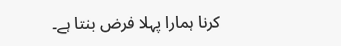کرنا ہمارا پہلا فرض بنتا ہے۔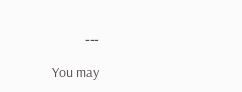۔۔۔

You may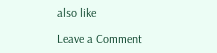also like

Leave a Comment